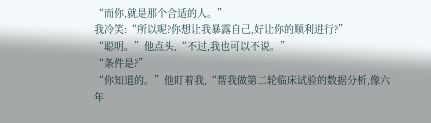“而你,就是那个合适的人。”
我冷笑:“所以呢?你想让我暴露自己,好让你的顺利进行?”
“聪明。”他点头,“不过,我也可以不说。”
“条件是?”
“你知道的。”他盯着我,“帮我做第二轮临床试验的数据分析,像六年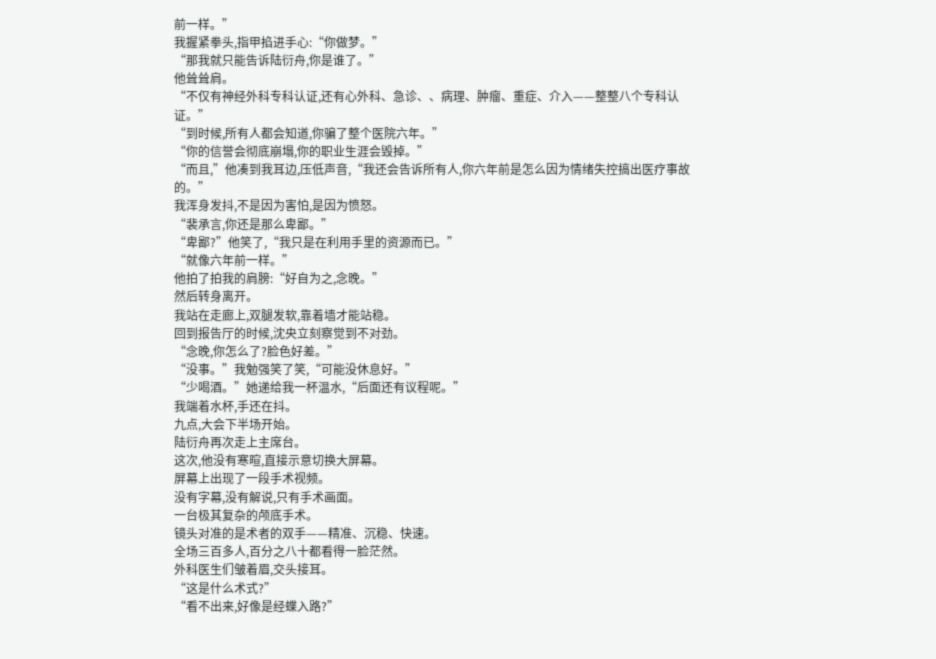前一样。”
我握紧拳头,指甲掐进手心:“你做梦。”
“那我就只能告诉陆衍舟,你是谁了。”
他耸耸肩。
“不仅有神经外科专科认证,还有心外科、急诊、、病理、肿瘤、重症、介入——整整八个专科认证。”
“到时候,所有人都会知道,你骗了整个医院六年。”
“你的信誉会彻底崩塌,你的职业生涯会毁掉。”
“而且,”他凑到我耳边,压低声音,“我还会告诉所有人,你六年前是怎么因为情绪失控搞出医疗事故的。”
我浑身发抖,不是因为害怕,是因为愤怒。
“裴承言,你还是那么卑鄙。”
“卑鄙?”他笑了,“我只是在利用手里的资源而已。”
“就像六年前一样。”
他拍了拍我的肩膀:“好自为之,念晚。”
然后转身离开。
我站在走廊上,双腿发软,靠着墙才能站稳。
回到报告厅的时候,沈央立刻察觉到不对劲。
“念晚,你怎么了?脸色好差。”
“没事。”我勉强笑了笑,“可能没休息好。”
“少喝酒。”她递给我一杯温水,“后面还有议程呢。”
我端着水杯,手还在抖。
九点,大会下半场开始。
陆衍舟再次走上主席台。
这次,他没有寒暄,直接示意切换大屏幕。
屏幕上出现了一段手术视频。
没有字幕,没有解说,只有手术画面。
一台极其复杂的颅底手术。
镜头对准的是术者的双手——精准、沉稳、快速。
全场三百多人,百分之八十都看得一脸茫然。
外科医生们皱着眉,交头接耳。
“这是什么术式?”
“看不出来,好像是经蝶入路?”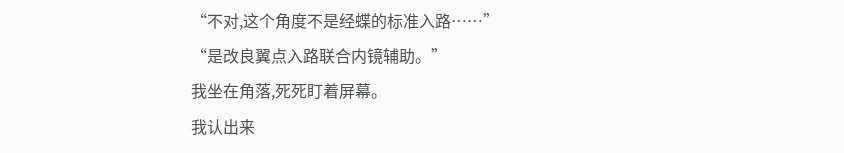“不对,这个角度不是经蝶的标准入路……”
“是改良翼点入路联合内镜辅助。”
我坐在角落,死死盯着屏幕。
我认出来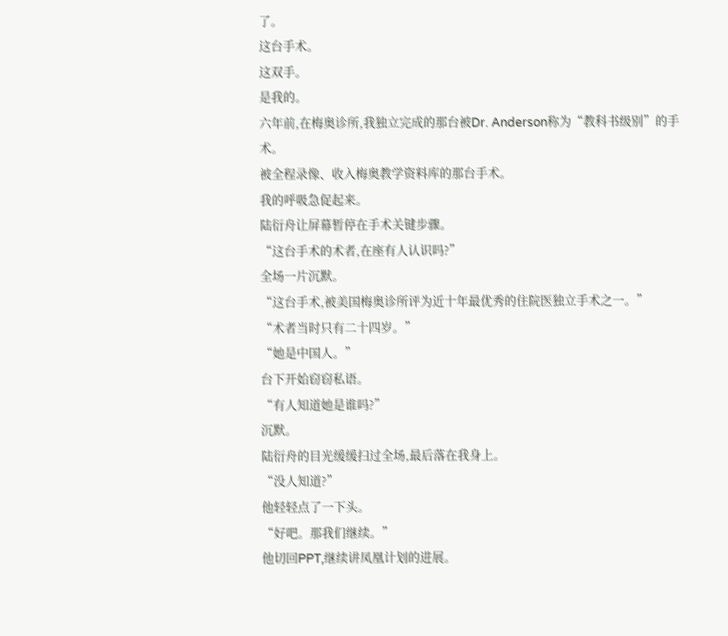了。
这台手术。
这双手。
是我的。
六年前,在梅奥诊所,我独立完成的那台被Dr. Anderson称为“教科书级别”的手术。
被全程录像、收入梅奥教学资料库的那台手术。
我的呼吸急促起来。
陆衍舟让屏幕暂停在手术关键步骤。
“这台手术的术者,在座有人认识吗?”
全场一片沉默。
“这台手术,被美国梅奥诊所评为近十年最优秀的住院医独立手术之一。”
“术者当时只有二十四岁。”
“她是中国人。”
台下开始窃窃私语。
“有人知道她是谁吗?”
沉默。
陆衍舟的目光缓缓扫过全场,最后落在我身上。
“没人知道?”
他轻轻点了一下头。
“好吧。那我们继续。”
他切回PPT,继续讲凤凰计划的进展。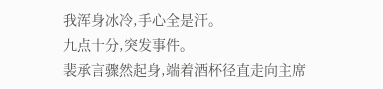我浑身冰冷,手心全是汗。
九点十分,突发事件。
裴承言骤然起身,端着酒杯径直走向主席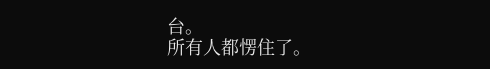台。
所有人都愣住了。